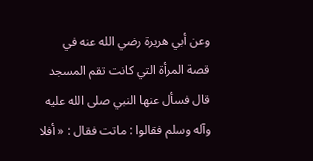وعن أبي هريرة رضي الله عنه في قصة المرأة التي كانت تقم المسجد قال فسأل عنها النبي صلى الله عليه وآله وسلم فقالوا : ماتت فقال : « أفلا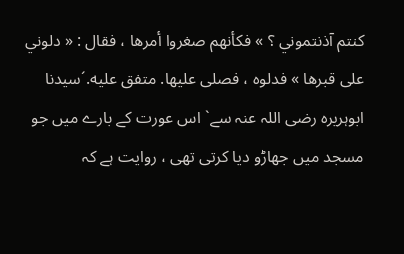كنتم آذنتموني ؟ » فكأنهم صغروا أمرها ، فقال : « دلوني على قبرها » فدلوه ، فصلى عليها. متفق عليه.´سیدنا ابوہریرہ رضی اللہ عنہ سے` اس عورت کے بارے میں جو مسجد میں جھاڑو دیا کرتی تھی ، روایت ہے کہ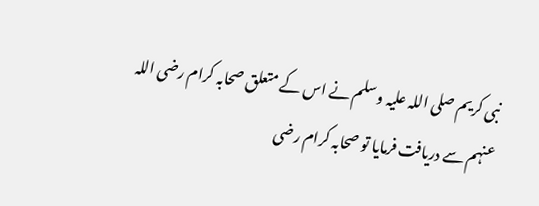نبی کریم صلی اللہ علیہ وسلم نے اس کے متعلق صحابہ کرام رضی اللہ عنہم سے دریافت فرمایا تو صحابہ کرام رضی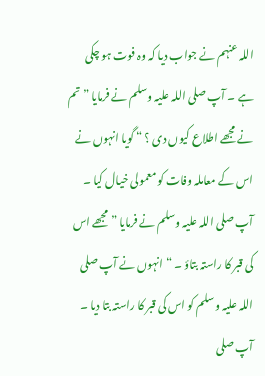اللہ عنہم نے جواب دیا کہ وہ فوت ہو چکی ہے ۔ آپ صلی اللہ علیہ وسلم نے فرمایا ” تم نے مجھے اطلاع کیوں دی ؟ “ گویا انہوں نے اس کے معاملہ وفات کو معمولی خیال کیا ۔ آپ صلی اللہ علیہ وسلم نے فرمایا ” مجھے اس کی قبر کا راستہ بتاؤ ۔ “ انہوں نے آپ صلی اللہ علیہ وسلم کو اس کی قبر کا راستہ بتا دیا ۔ آپ صلی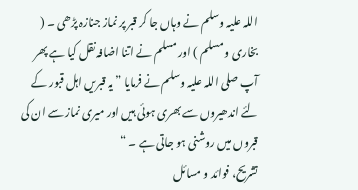اللہ علیہ وسلم نے وہاں جا کر قبر پر نماز جنازہ پڑھی ۔ ( بخاری و مسلم ) اور مسلم نے اتنا اضافہ نقل کیا ہے پھر آپ صلی اللہ علیہ وسلم نے فرمایا ” یہ قبریں اہل قبور کے لئے اندھیروں سے بھری ہوئی ہیں اور میری نماز سے ان کی قبروں میں روشنی ہو جاتی ہے ۔ “
تشریح، فوائد و مسائل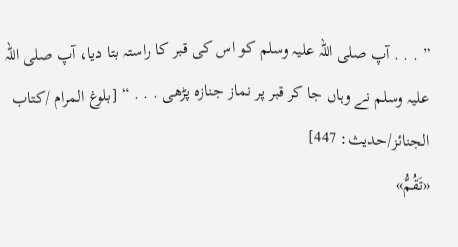” . . . آپ صلی اللہ علیہ وسلم کو اس کی قبر کا راستہ بتا دیا، آپ صلی اللہ علیہ وسلم نے وہاں جا کر قبر پر نماز جنازہ پڑھی . . . “ [بلوغ المرام /كتاب الجنائز/حدیث: 447]
«تَقُمُّ»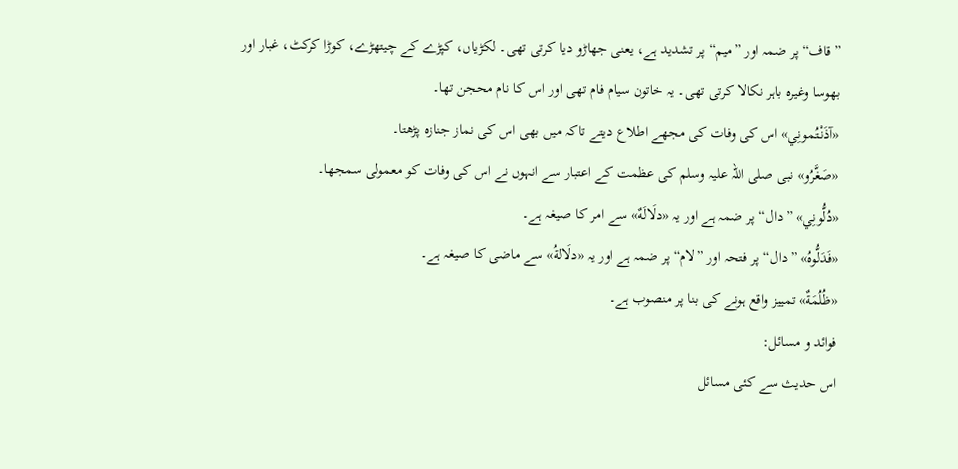”قاف“ پر ضمہ اور ”میم“ پر تشدید ہے، یعنی جھاڑو دیا کرتی تھی۔ لکڑیاں، کپڑے کے چیتھڑے، کوڑا کرکٹ، غبار اور بھوسا وغیرہ باہر نکالا کرتی تھی۔ یہ خاتون سیام فام تھی اور اس کا نام محجن تھا۔
«آذَنْتُمونِي» اس کی وفات کی مجھے اطلاع دیتے تاکہ میں بھی اس کی نماز جنازہ پڑھتا۔
«صَغَّرُو» نبی صلی اللہ علیہ وسلم کی عظمت کے اعتبار سے انہوں نے اس کی وفات کو معمولی سمجھا۔
«دُلُّونِي» ”دال“ پر ضمہ ہے اور یہ «دلَالَهٌ» سے امر کا صیغہ ہے۔
«فَدَلُّوهُ» ”دال“ پر فتحہ اور ”لام“ پر ضمہ ہے اور یہ «دلَالةُ» سے ماضی کا صیغہ ہے۔
«ظُلُمَةٌ» تمییز واقع ہونے کی بنا پر منصوب ہے۔
فوائد و مسائل:
اس حدیث سے کئی مسائل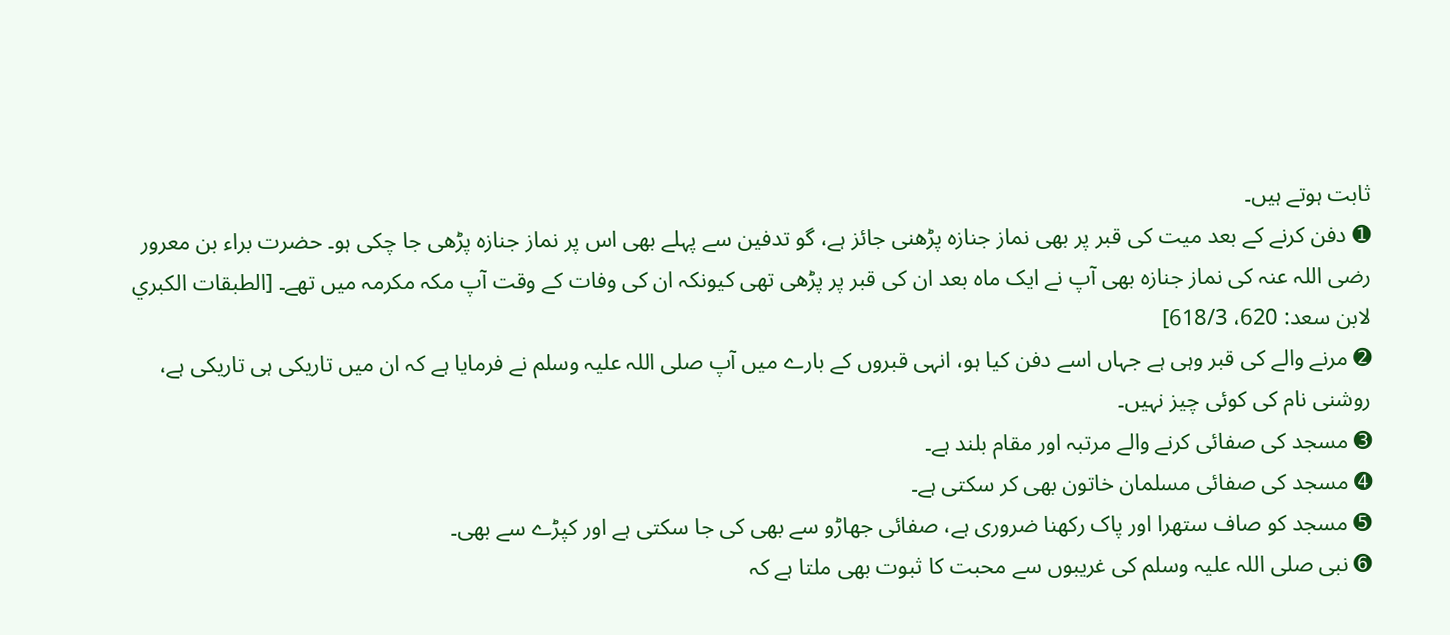ثابت ہوتے ہیں۔
➊ دفن کرنے کے بعد میت کی قبر پر بھی نماز جنازہ پڑھنی جائز ہے، گو تدفین سے پہلے بھی اس پر نماز جنازہ پڑھی جا چکی ہو۔ حضرت براء بن معرور رضی اللہ عنہ کی نماز جنازہ بھی آپ نے ایک ماہ بعد ان کی قبر پر پڑھی تھی کیونکہ ان کی وفات کے وقت آپ مکہ مکرمہ میں تھے۔ [الطبقات الكبري لابن سعد: 620، 618/3]
➋ مرنے والے کی قبر وہی ہے جہاں اسے دفن کیا ہو، انہی قبروں کے بارے میں آپ صلی اللہ علیہ وسلم نے فرمایا ہے کہ ان میں تاریکی ہی تاریکی ہے، روشنی نام کی کوئی چیز نہیں۔
➌ مسجد کی صفائی کرنے والے مرتبہ اور مقام بلند ہے۔
➍ مسجد کی صفائی مسلمان خاتون بھی کر سکتی ہے۔
➎ مسجد کو صاف ستھرا اور پاک رکھنا ضروری ہے، صفائی جھاڑو سے بھی کی جا سکتی ہے اور کپڑے سے بھی۔
➏ نبی صلی اللہ علیہ وسلم کی غریبوں سے محبت کا ثبوت بھی ملتا ہے کہ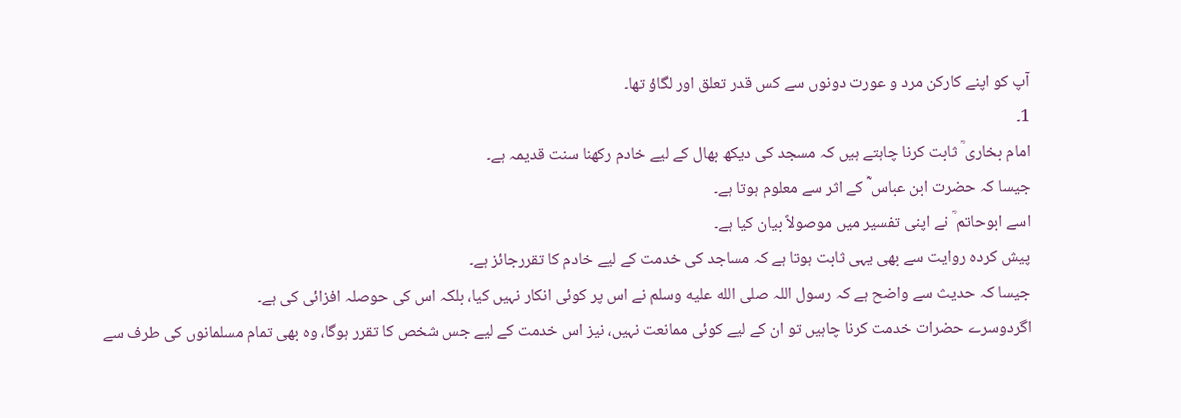آپ کو اپنے کارکن مرد و عورت دونوں سے کس قدر تعلق اور لگاؤ تھا۔
1۔
امام بخاری ؒ ثابت کرنا چاہتے ہیں کہ مسجد کی دیکھ بھال کے لیے خادم رکھنا سنت قدیمہ ہے۔
جیسا کہ حضرت ابن عباس ؓ کے اثر سے معلوم ہوتا ہے۔
اسے ابوحاتم ؒ نے اپنی تفسیر میں موصولاً بیان کیا ہے۔
پیش کردہ روایت سے بھی یہی ثابت ہوتا ہے کہ مساجد کی خدمت کے لیے خادم کا تقررجائز ہے۔
جیسا کہ حدیث سے واضح ہے کہ رسول اللہ صلى الله عليه وسلم نے اس پر کوئی انکار نہیں کیا، بلکہ اس کی حوصلہ افزائی کی ہے۔
اگردوسرے حضرات خدمت کرنا چاہیں تو ان کے لیے کوئی ممانعت نہیں، نیز اس خدمت کے لیے جس شخص کا تقرر ہوگا، وہ بھی تمام مسلمانوں کی طرف سے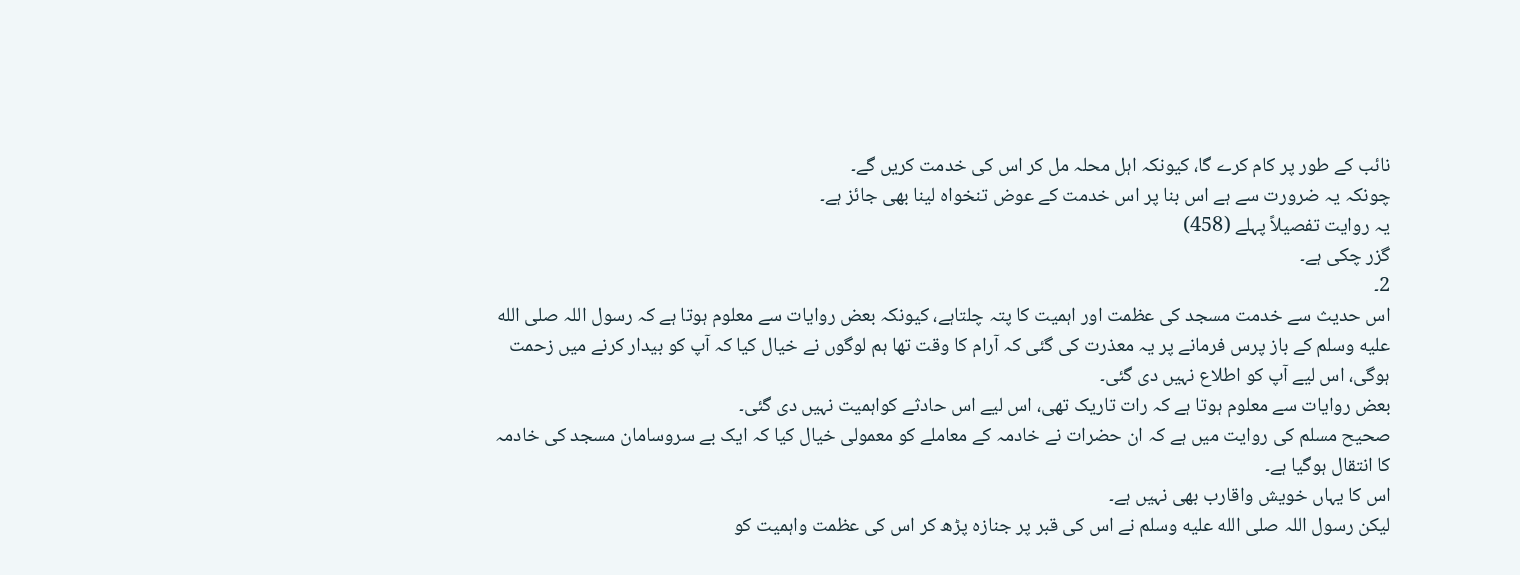نائب کے طور پر کام کرے گا، کیونکہ اہل محلہ مل کر اس کی خدمت کریں گے۔
چونکہ یہ ضرورت سے ہے اس بنا پر اس خدمت کے عوض تنخواہ لینا بھی جائز ہے۔
یہ روایت تفصیلاً پہلے (458)
گزر چکی ہے۔
2۔
اس حدیث سے خدمت مسجد کی عظمت اور اہمیت کا پتہ چلتاہے، کیونکہ بعض روایات سے معلوم ہوتا ہے کہ رسول اللہ صلى الله عليه وسلم کے باز پرس فرمانے پر یہ معذرت کی گئی کہ آرام کا وقت تھا ہم لوگوں نے خیال کیا کہ آپ کو بیدار کرنے میں زحمت ہوگی، اس لیے آپ کو اطلاع نہیں دی گئی۔
بعض روایات سے معلوم ہوتا ہے کہ رات تاریک تھی، اس لیے اس حادثے کواہمیت نہیں دی گئی۔
صحیح مسلم کی روایت میں ہے کہ ان حضرات نے خادمہ کے معاملے کو معمولی خیال کیا کہ ایک بے سروسامان مسجد کی خادمہ کا انتقال ہوگیا ہے۔
اس کا یہاں خویش واقارب بھی نہیں ہے۔
لیکن رسول اللہ صلى الله عليه وسلم نے اس کی قبر پر جنازہ پڑھ کر اس کی عظمت واہمیت کو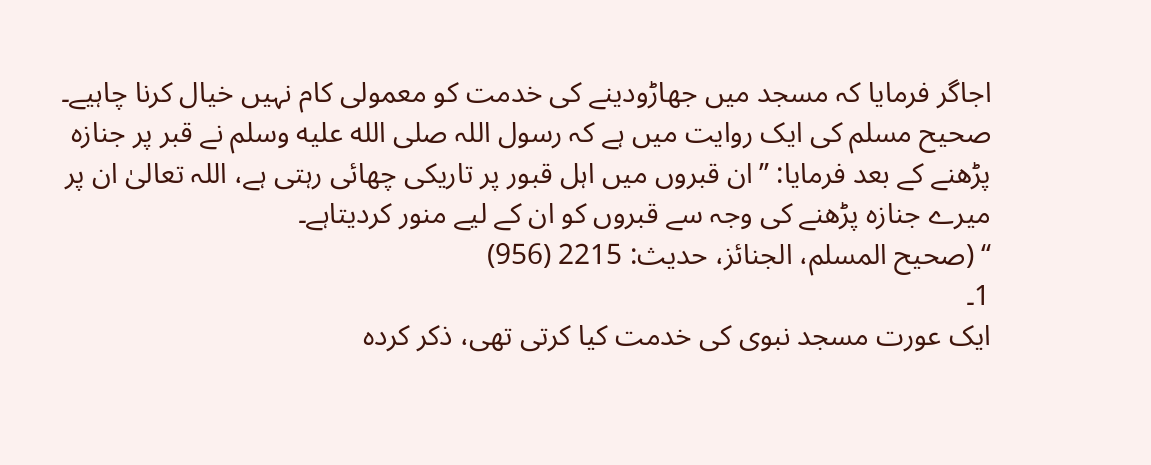اجاگر فرمایا کہ مسجد میں جھاڑودینے کی خدمت کو معمولی کام نہیں خیال کرنا چاہیے۔
صحیح مسلم کی ایک روایت میں ہے کہ رسول اللہ صلى الله عليه وسلم نے قبر پر جنازہ پڑھنے کے بعد فرمایا: ’’ان قبروں میں اہل قبور پر تاریکی چھائی رہتی ہے، اللہ تعالیٰ ان پر میرے جنازہ پڑھنے کی وجہ سے قبروں کو ان کے لیے منور کردیتاہے۔
‘‘ (صحیح المسلم، الجنائز، حدیث: 2215 (956)
1۔
ایک عورت مسجد نبوی کی خدمت کیا کرتی تھی، ذکر کردہ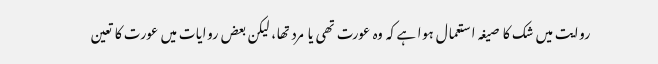روایت میں شک کا صیغہ استعمال ہوا ہے کہ وہ عورت تھی یا مرد تھا، لیکن بعض روایات میں عورت کا تعین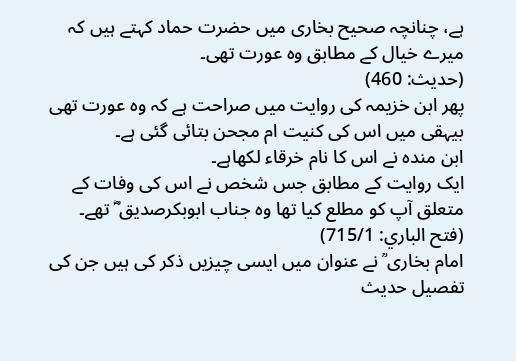ہے، چنانچہ صحیح بخاری میں حضرت حماد کہتے ہیں کہ میرے خیال کے مطابق وہ عورت تھی۔
(حدیث: 460)
پھر ابن خزیمہ کی روایت میں صراحت ہے کہ وہ عورت تھی بیہقی میں اس کی کنیت ام مجحن بتائی گئی ہے۔
ابن مندہ نے اس کا نام خرقاء لکھاہے۔
ایک روایت کے مطابق جس شخص نے اس کی وفات کے متعلق آپ کو مطلع کیا تھا وہ جناب ابوبکرصدیق ؓ تھے۔
(فتح الباري: 715/1)
امام بخاری ؒ نے عنوان میں ایسی چیزیں ذکر کی ہیں جن کی تفصیل حدیث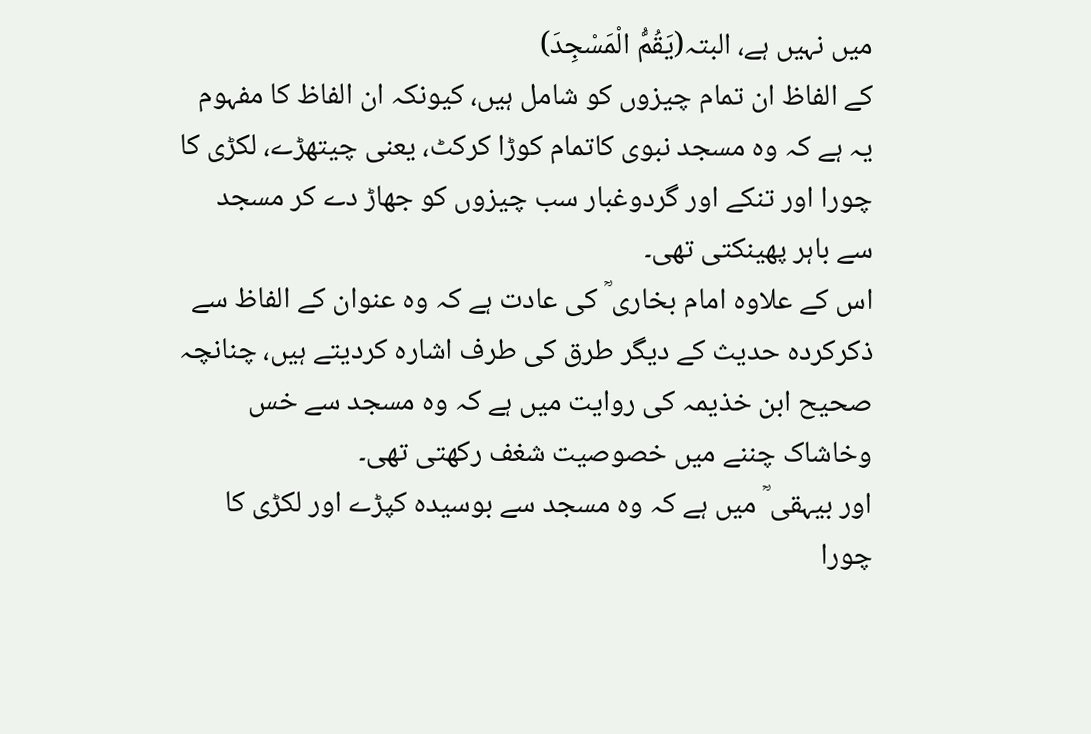میں نہیں ہے، البتہ(يَقُمُّ الْمَسْجِدَ)
کے الفاظ ان تمام چیزوں کو شامل ہیں، کیونکہ ان الفاظ کا مفہوم یہ ہے کہ وہ مسجد نبوی کاتمام کوڑا کرکٹ، یعنی چیتھڑے، لکڑی کا چورا اور تنکے اور گردوغبار سب چیزوں کو جھاڑ دے کر مسجد سے باہر پھینکتی تھی۔
اس کے علاوہ امام بخاری ؒ کی عادت ہے کہ وہ عنوان کے الفاظ سے ذکرکردہ حدیث کے دیگر طرق کی طرف اشارہ کردیتے ہیں، چنانچہ صحیح ابن خذیمہ کی روایت میں ہے کہ وہ مسجد سے خس وخاشاک چننے میں خصوصیت شغف رکھتی تھی۔
اور بیہقی ؒ میں ہے کہ وہ مسجد سے بوسیدہ کپڑے اور لکڑی کا چورا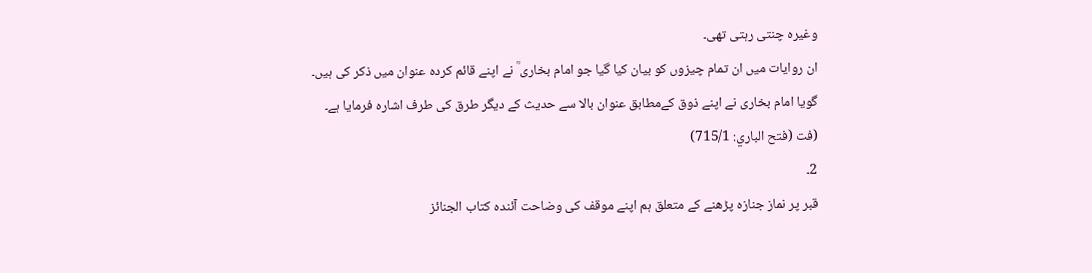وغیرہ چنتی رہتی تھی۔
ان روایات میں ان تمام چیزوں کو بیان کیا گیا جو امام بخاری ؒ نے اپنے قائم کردہ عنوان میں ذکر کی ہیں۔
گویا امام بخاری نے اپنے ذوق کےمطابق عنوان بالا سے حدیث کے دیگر طرق کی طرف اشارہ فرمایا ہے۔
(فت (فتح الباري: 715/1)
2۔
قبر پر نماز جنازہ پڑھنے کے متعلق ہم اپنے موقف کی وضاحت آئندہ کتاب الجنائز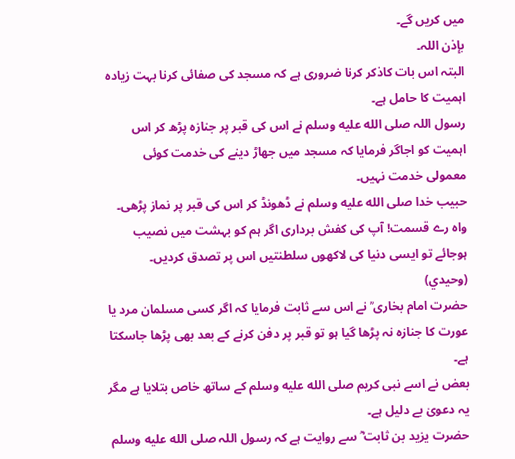میں کریں گے۔
بإذن اللہ۔
البتہ اس بات کاذکر کرنا ضروری ہے کہ مسجد کی صفائی کرنا بہت زیادہ اہمیت کا حامل ہے۔
رسول اللہ صلى الله عليه وسلم نے اس کی قبر پر جنازہ پڑھ کر اس اہمیت کو اجاگر فرمایا کہ مسجد میں جھاڑ دینے کی خدمت کوئی معمولی خدمت نہیں۔
حبیب خدا صلى الله عليه وسلم نے ڈھونڈ کر اس کی قبر پر نماز پڑھی۔
واہ رے قسمت! آپ کی کفش برداری اگر ہم کو بہشت میں نصیب ہوجائے تو ایسی دنیا کی لاکھوں سلطنتیں اس پر تصدق کردیں۔
(وحیدي)
حضرت امام بخاری ؒ نے اس سے ثابت فرمایا کہ اگر کسی مسلمان مرد یا عورت کا جنازہ نہ پڑھا گیا ہو تو قبر پر دفن کرنے کے بعد بھی پڑھا جاسکتا ہے۔
بعض نے اسے نبی کریم صلى الله عليه وسلم کے ساتھ خاص بتلایا ہے مگر یہ دعویٰ بے دلیل ہے۔
حضرت یزید بن ثابت ؓ سے روایت ہے کہ رسول اللہ صلى الله عليه وسلم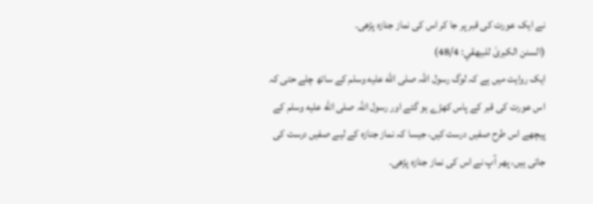نے ایک عورت کی قبر پر جا کر اس کی نماز جنازہ پڑھی۔
(السنن الکبریٰ للبیھقي: 48/4)
ایک روایت میں ہے کہ لوگ رسول اللہ صلى الله عليه وسلم کے ساتھ چلے حتی کہ اس عورت کی قبر کے پاس کھڑے ہو گئے اور رسول اللہ صلى الله عليه وسلم کے پیچھے اس طرح صفیں درست کیں، جیسا کہ نماز جنازہ کے لیے صفیں درست کی جاتی ہیں، پھر آپ نے اس کی نماز جنازہ پڑھی۔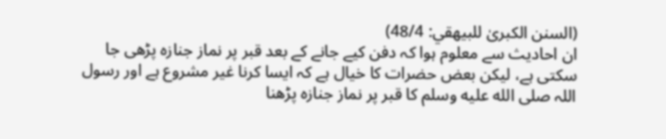(السنن الکبریٰ للبیھقي: 48/4)
ان احادیث سے معلوم ہوا کہ دفن کیے جانے کے بعد قبر پر نماز جنازہ پڑھی جا سکتی ہے، لیکن بعض حضرات کا خیال ہے کہ ایسا کرنا غیر مشروع ہے اور رسول اللہ صلى الله عليه وسلم کا قبر پر نماز جنازہ پڑھنا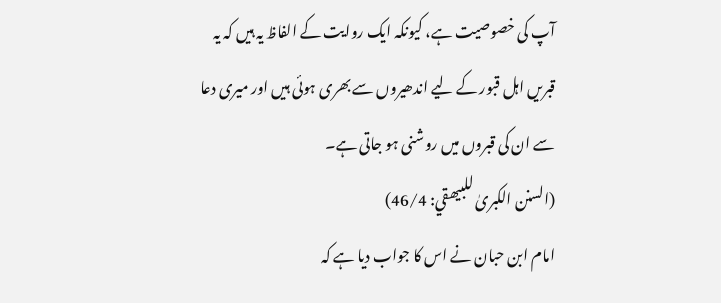آپ کی خصوصیت ہے، کیونکہ ایک روایت کے الفاظ یہ ہیں کہ یہ قبریں اہل قبور کے لیے اندھیروں سے بھری ہوئی ہیں اور میری دعا سے ان کی قبروں میں روشنی ہو جاتی ہے۔
(السنن الکبریٰ للبیھقي: 46/4)
امام ابن حبان نے اس کا جواب دیا ہے کہ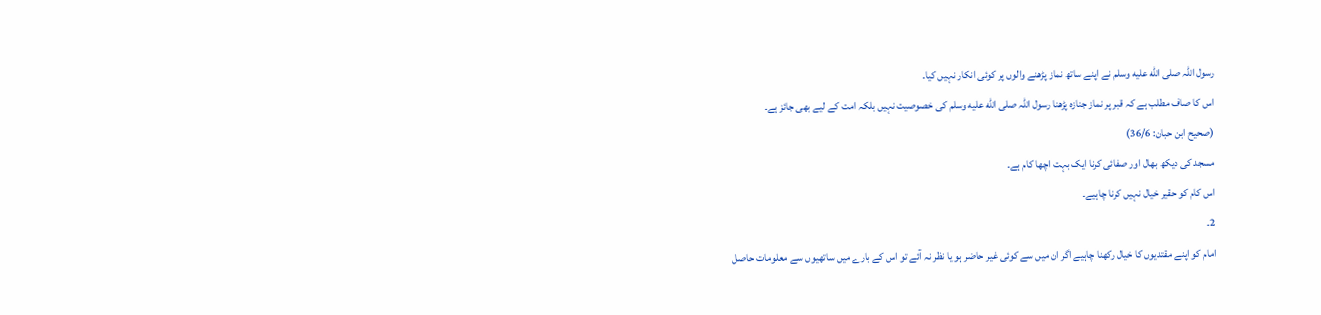رسول اللہ صلى الله عليه وسلم نے اپنے ساتھ نماز پڑھنے والوں پر کوئی انکار نہیں کیا۔
اس کا صاف مطلب ہے کہ قبر پر نماز جنازہ پڑھنا رسول اللہ صلى الله عليه وسلم کی خصوصیت نہیں بلکہ امت کے لیے بھی جائز ہے۔
(صحیح ابن حبان: 36/6)
مسجد کی دیکھ بھال اور صفائی کرنا ایک بہت اچھا کام ہے۔
اس کام کو حقیر خیال نہیں کرنا چاہیے۔
2۔
امام کو اپنے مقتدیوں کا خیال رکھنا چاہیے اگر ان میں سے کوئی غیر حاضر ہو یا نظر نہ آئے تو اس کے بارے میں ساتھیوں سے معلومات حاصل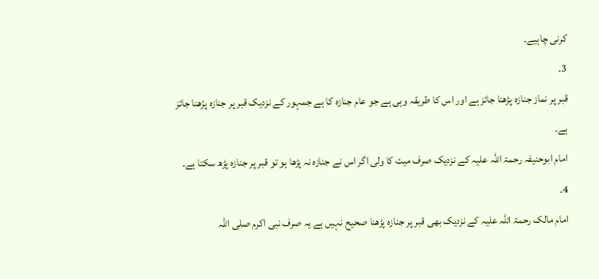کرنی چاہیے۔
3۔
قبر پر نماز جنازہ پڑھنا جائز ہے اور اس کا طریقہ وہی ہے جو عام جنازہ کا ہے جمہور کے نزدیک قبر پر جنازہ پڑھنا جائز ہے۔
امام ابوحنیفہ رحمۃ اللہ علیہ کے نزدیک صرف میت کا ولی اگر اس نے جنازہ نہ پڑھا ہو تو قبر پر جنازہ پڑھ سکتا ہے۔
4۔
امام مالک رحمۃ اللہ علیہ کے نزدیک بھی قبر پر جنازہ پڑھنا صحیح نہیں ہے یہ صرف نبی اکرم صلی اللہ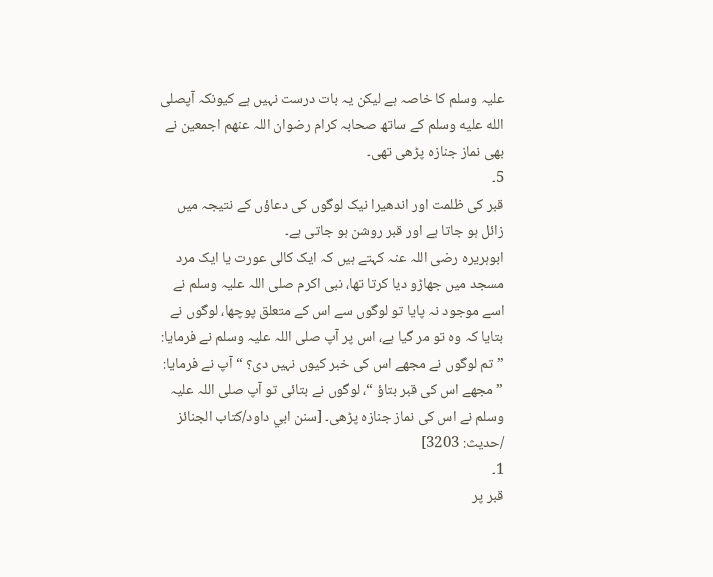علیہ وسلم کا خاصہ ہے لیکن یہ بات درست نہیں ہے کیونکہ آپصلى الله عليه وسلم کے ساتھ صحابہ کرام رضوان اللہ عنھم اجمعین نے بھی نماز جنازہ پڑھی تھی۔
5۔
قبر کی ظلمت اور اندھیرا نیک لوگوں کی دعاؤں کے نتیجہ میں زائل ہو جاتا ہے اور قبر روشن ہو جاتی ہے۔
ابوہریرہ رضی اللہ عنہ کہتے ہیں کہ ایک کالی عورت یا ایک مرد مسجد میں جھاڑو دیا کرتا تھا، نبی اکرم صلی اللہ علیہ وسلم نے اسے موجود نہ پایا تو لوگوں سے اس کے متعلق پوچھا، لوگوں نے بتایا کہ وہ تو مر گیا ہے، اس پر آپ صلی اللہ علیہ وسلم نے فرمایا: ” تم لوگوں نے مجھے اس کی خبر کیوں نہیں دی؟ “ آپ نے فرمایا: ” مجھے اس کی قبر بتاؤ “، لوگوں نے بتائی تو آپ صلی اللہ علیہ وسلم نے اس کی نماز جنازہ پڑھی۔ [سنن ابي داود/كتاب الجنائز /حدیث: 3203]
1۔
قبر پر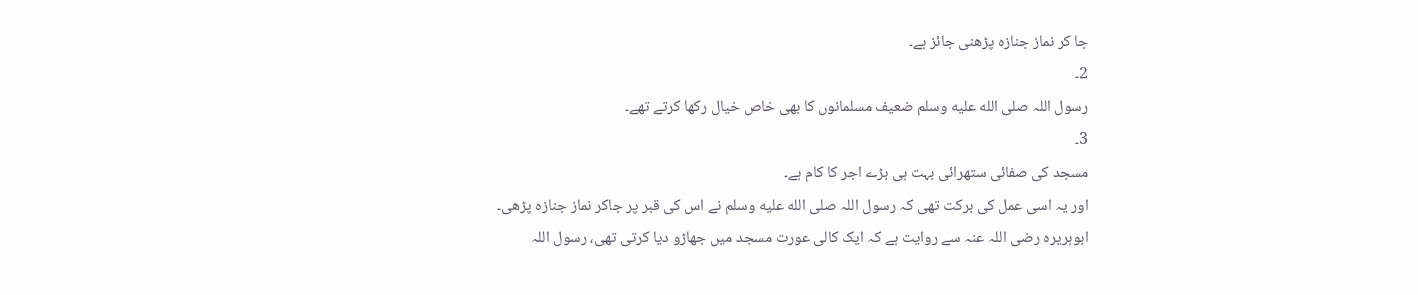جا کر نماز جنازہ پڑھنی جائز ہے۔
2۔
رسول اللہ صلى الله عليه وسلم ضعیف مسلمانوں کا بھی خاص خیال رکھا کرتے تھے۔
3۔
مسجد کی صفائی ستھرائی بہت ہی بڑے اجر کا کام ہے۔
اور یہ اسی عمل کی برکت تھی کہ رسول اللہ صلى الله عليه وسلم نے اس کی قبر پر جاکر نماز جنازہ پڑھی۔
ابوہریرہ رضی اللہ عنہ سے روایت ہے کہ ایک کالی عورت مسجد میں جھاڑو دیا کرتی تھی، رسول اللہ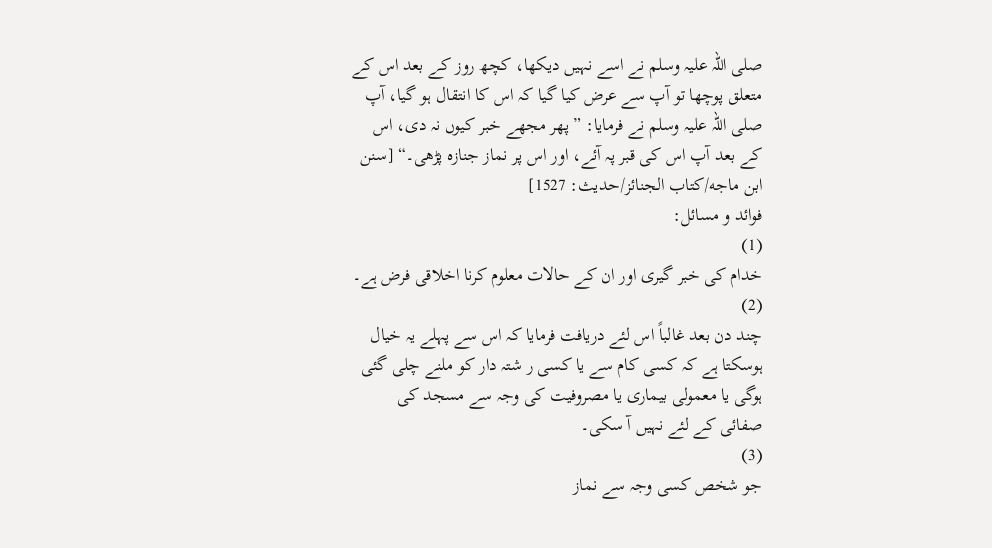صلی اللہ علیہ وسلم نے اسے نہیں دیکھا، کچھ روز کے بعد اس کے متعلق پوچھا تو آپ سے عرض کیا گیا کہ اس کا انتقال ہو گیا، آپ صلی اللہ علیہ وسلم نے فرمایا: ” پھر مجھے خبر کیوں نہ دی، اس کے بعد آپ اس کی قبر پہ آئے، اور اس پر نماز جنازہ پڑھی۔“ [سنن ابن ماجه/كتاب الجنائز/حدیث: 1527]
فوائد و مسائل:
(1)
خدام کی خبر گیری اور ان کے حالات معلوم کرنا اخلاقی فرض ہے۔
(2)
چند دن بعد غالباً اس لئے دریافت فرمایا کہ اس سے پہلے یہ خیال ہوسکتا ہے کہ کسی کام سے یا کسی ر شتہ دار کو ملنے چلی گئی ہوگی یا معمولی بیماری یا مصروفیت کی وجہ سے مسجد کی صفائی کے لئے نہیں آ سکی۔
(3)
جو شخص کسی وجہ سے نماز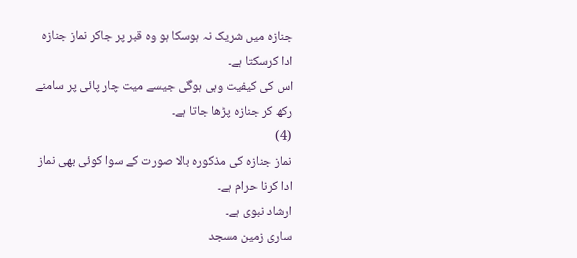جنازہ میں شریک نہ ہوسکا ہو وہ قبر پر جاکر نماز جنازہ ادا کرسکتا ہے۔
اس کی کیفیت وہی ہوگی جیسے میت چار پائی پر سامنے رکھ کر جنازہ پڑھا جاتا ہے۔
(4)
نماز جنازہ کی مذکورہ بالا صورت کے سوا کوئی بھی نماز ادا کرنا حرام ہے۔
ارشاد نبوی ہے۔
ساری زمین مسجد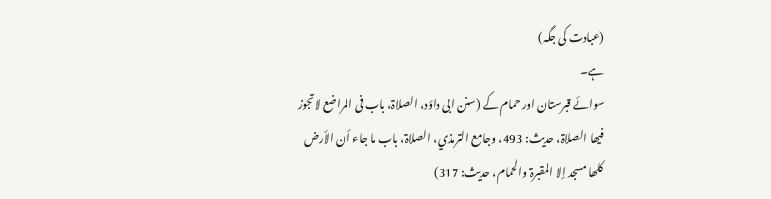(عبادت کی جگہ)
ہے۔
سوائے قبرستان اور حمام کے (سنن ابی داؤد، الصلاۃ، باب فی المراضع لاتجوز فیھا الصلاۃ، حدیث: 493، وجامع الترمذي، الصلاۃ، باب ما جاء أن الأرض کلھا مسجد إلا المقبرۃ والحمام، حدیث: 317)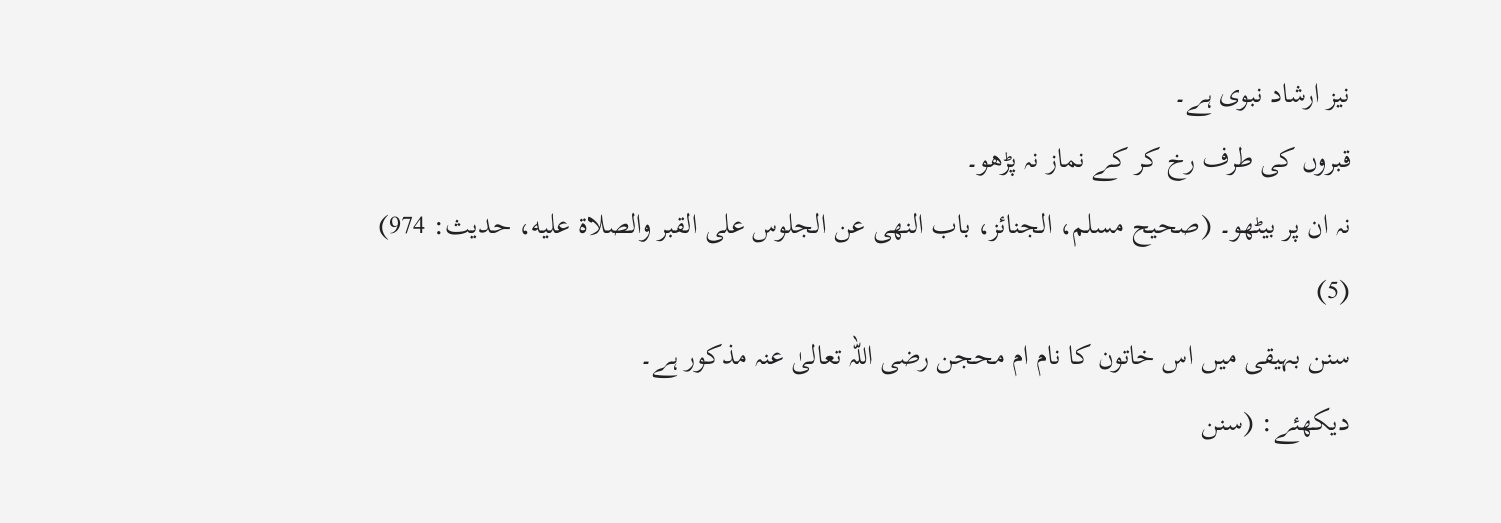نیز ارشاد نبوی ہے۔
قبروں کی طرف رخ کر کے نماز نہ پڑھو۔
نہ ان پر بیٹھو۔ (صحیح مسلم، الجنائز، باب النھی عن الجلوس علی القبر والصلاۃ علیه، حدیث: 974)
(5)
سنن بہیقی میں اس خاتون کا نام ام محجن رضی اللہ تعالیٰ عنہ مذکور ہے۔
دیکھئے: (سنن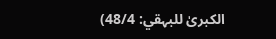الکبریٰ للبہقي: 48/4)